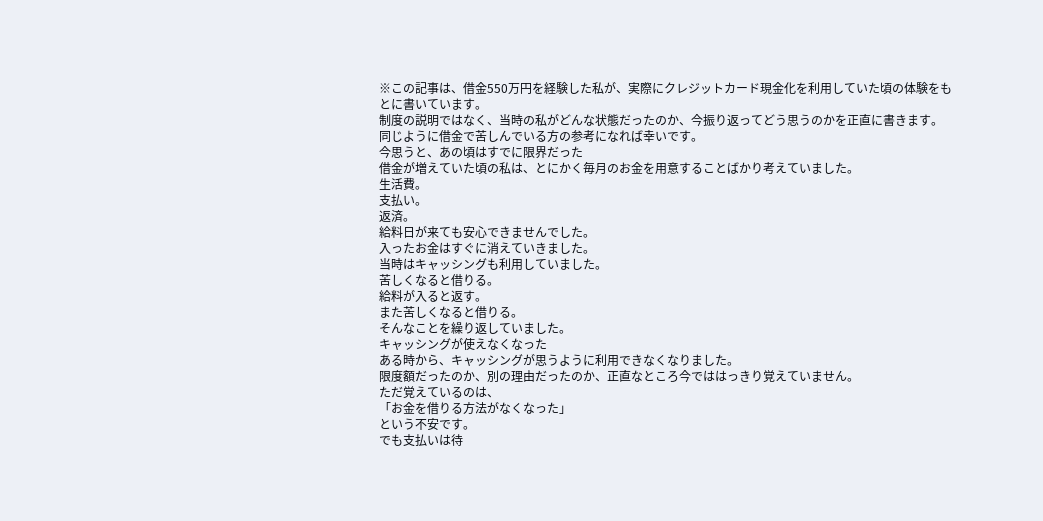※この記事は、借金550万円を経験した私が、実際にクレジットカード現金化を利用していた頃の体験をもとに書いています。
制度の説明ではなく、当時の私がどんな状態だったのか、今振り返ってどう思うのかを正直に書きます。
同じように借金で苦しんでいる方の参考になれば幸いです。
今思うと、あの頃はすでに限界だった
借金が増えていた頃の私は、とにかく毎月のお金を用意することばかり考えていました。
生活費。
支払い。
返済。
給料日が来ても安心できませんでした。
入ったお金はすぐに消えていきました。
当時はキャッシングも利用していました。
苦しくなると借りる。
給料が入ると返す。
また苦しくなると借りる。
そんなことを繰り返していました。
キャッシングが使えなくなった
ある時から、キャッシングが思うように利用できなくなりました。
限度額だったのか、別の理由だったのか、正直なところ今でははっきり覚えていません。
ただ覚えているのは、
「お金を借りる方法がなくなった」
という不安です。
でも支払いは待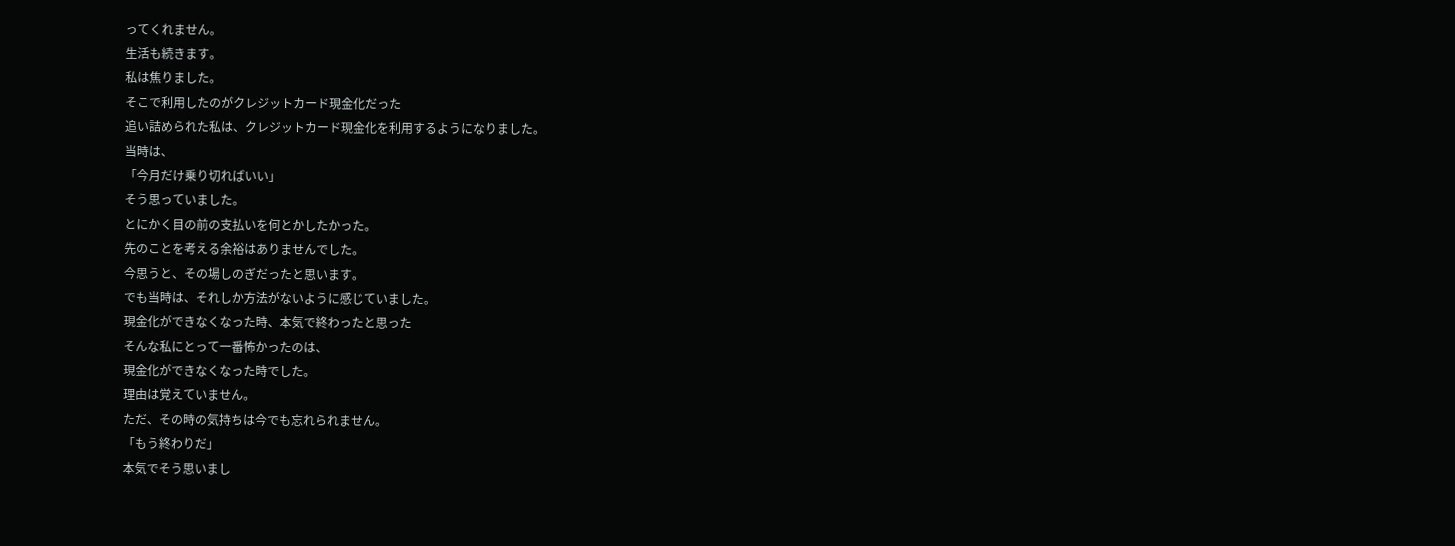ってくれません。
生活も続きます。
私は焦りました。
そこで利用したのがクレジットカード現金化だった
追い詰められた私は、クレジットカード現金化を利用するようになりました。
当時は、
「今月だけ乗り切ればいい」
そう思っていました。
とにかく目の前の支払いを何とかしたかった。
先のことを考える余裕はありませんでした。
今思うと、その場しのぎだったと思います。
でも当時は、それしか方法がないように感じていました。
現金化ができなくなった時、本気で終わったと思った
そんな私にとって一番怖かったのは、
現金化ができなくなった時でした。
理由は覚えていません。
ただ、その時の気持ちは今でも忘れられません。
「もう終わりだ」
本気でそう思いまし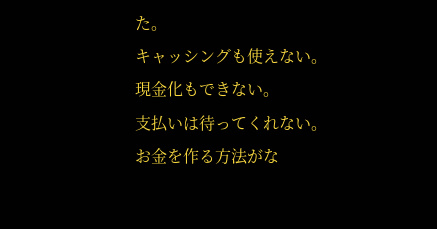た。
キャッシングも使えない。
現金化もできない。
支払いは待ってくれない。
お金を作る方法がな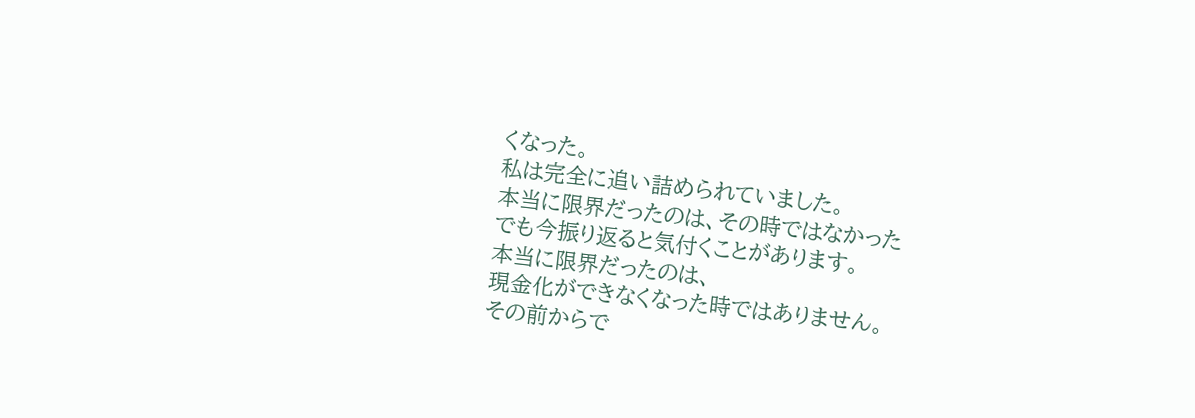くなった。
私は完全に追い詰められていました。
本当に限界だったのは、その時ではなかった
でも今振り返ると気付くことがあります。
本当に限界だったのは、
現金化ができなくなった時ではありません。
その前からで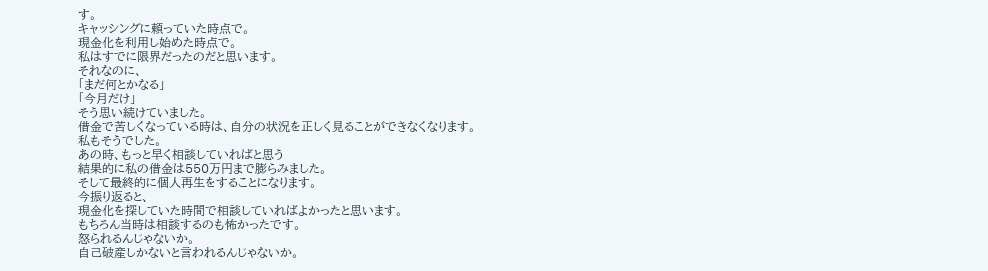す。
キャッシングに頼っていた時点で。
現金化を利用し始めた時点で。
私はすでに限界だったのだと思います。
それなのに、
「まだ何とかなる」
「今月だけ」
そう思い続けていました。
借金で苦しくなっている時は、自分の状況を正しく見ることができなくなります。
私もそうでした。
あの時、もっと早く相談していればと思う
結果的に私の借金は550万円まで膨らみました。
そして最終的に個人再生をすることになります。
今振り返ると、
現金化を探していた時間で相談していればよかったと思います。
もちろん当時は相談するのも怖かったです。
怒られるんじゃないか。
自己破産しかないと言われるんじゃないか。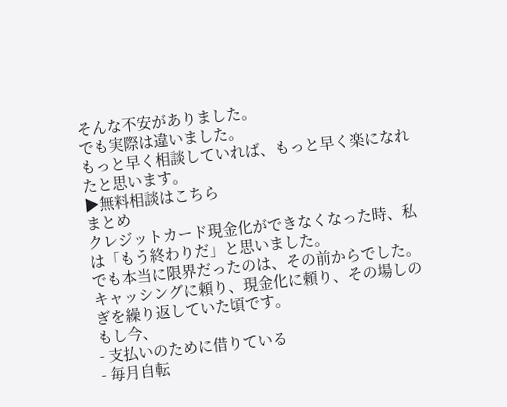そんな不安がありました。
でも実際は違いました。
もっと早く相談していれば、もっと早く楽になれたと思います。
▶無料相談はこちら
まとめ
クレジットカード現金化ができなくなった時、私は「もう終わりだ」と思いました。
でも本当に限界だったのは、その前からでした。
キャッシングに頼り、現金化に頼り、その場しのぎを繰り返していた頃です。
もし今、
- 支払いのために借りている
- 毎月自転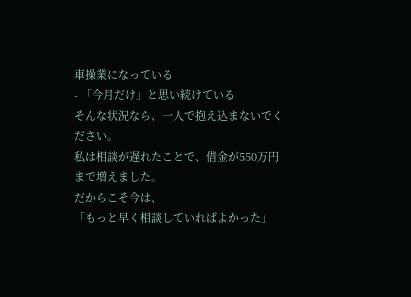車操業になっている
- 「今月だけ」と思い続けている
そんな状況なら、一人で抱え込まないでください。
私は相談が遅れたことで、借金が550万円まで増えました。
だからこそ今は、
「もっと早く相談していればよかった」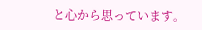と心から思っています。